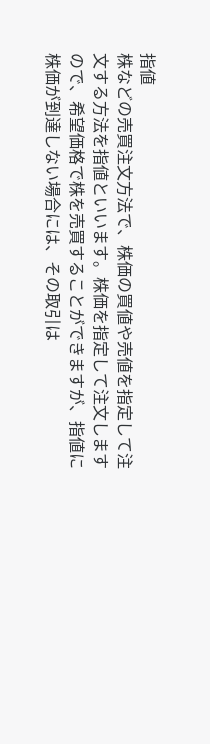指値
株などの売買注文方法で、株価の買値や売値を指定して注文する方法を指値といいます。株価を指定して注文しますので、希望価格で株を売買することができますが、指値に株価が到達しない場合には、その取引は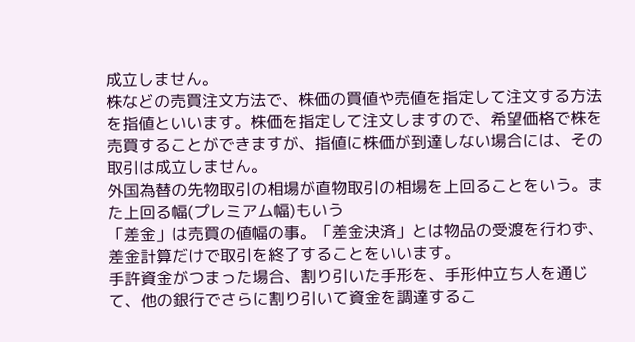成立しません。
株などの売買注文方法で、株価の買値や売値を指定して注文する方法を指値といいます。株価を指定して注文しますので、希望価格で株を売買することができますが、指値に株価が到達しない場合には、その取引は成立しません。
外国為替の先物取引の相場が直物取引の相場を上回ることをいう。また上回る幅(プレミアム幅)もいう
「差金」は売買の値幅の事。「差金決済」とは物品の受渡を行わず、差金計算だけで取引を終了することをいいます。
手許資金がつまった場合、割り引いた手形を、手形仲立ち人を通じて、他の銀行でさらに割り引いて資金を調達するこ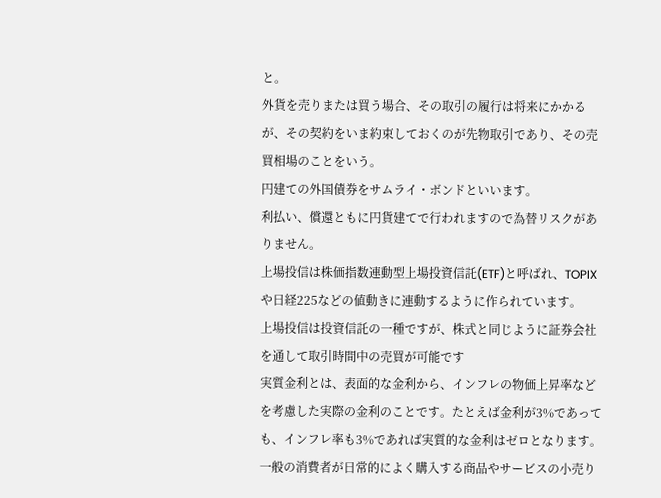と。
外貨を売りまたは買う場合、その取引の履行は将来にかかるが、その契約をいま約束しておくのが先物取引であり、その売買相場のことをいう。
円建ての外国債券をサムライ・ボンドといいます。
利払い、償還ともに円貨建てで行われますので為替リスクがありません。
上場投信は株価指数連動型上場投資信託(ETF)と呼ばれ、TOPIXや日経225などの値動きに連動するように作られています。
上場投信は投資信託の一種ですが、株式と同じように証券会社を通して取引時間中の売買が可能です
実質金利とは、表面的な金利から、インフレの物価上昇率などを考慮した実際の金利のことです。たとえば金利が3%であっても、インフレ率も3%であれば実質的な金利はゼロとなります。
一般の消費者が日常的によく購入する商品やサービスの小売り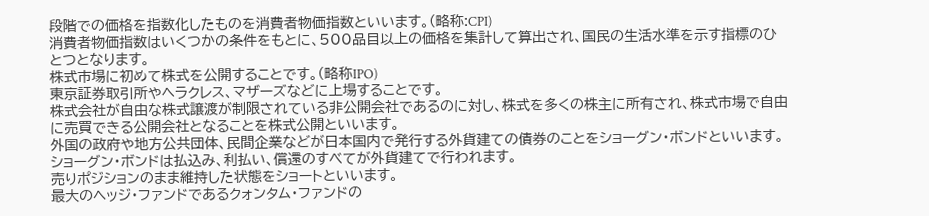段階での価格を指数化したものを消費者物価指数といいます。(略称:CPI)
消費者物価指数はいくつかの条件をもとに、500品目以上の価格を集計して算出され、国民の生活水準を示す指標のひとつとなります。
株式市場に初めて株式を公開することです。(略称IPO)
東京証券取引所やヘラクレス、マザーズなどに上場することです。
株式会社が自由な株式譲渡が制限されている非公開会社であるのに対し、株式を多くの株主に所有され、株式市場で自由に売買できる公開会社となることを株式公開といいます。
外国の政府や地方公共団体、民間企業などが日本国内で発行する外貨建ての債券のことをショーグン・ボンドといいます。ショーグン・ボンドは払込み、利払い、償還のすべてが外貨建てで行われます。
売りポジションのまま維持した状態をショートといいます。
最大のヘッジ・ファンドであるクォンタム・ファンドの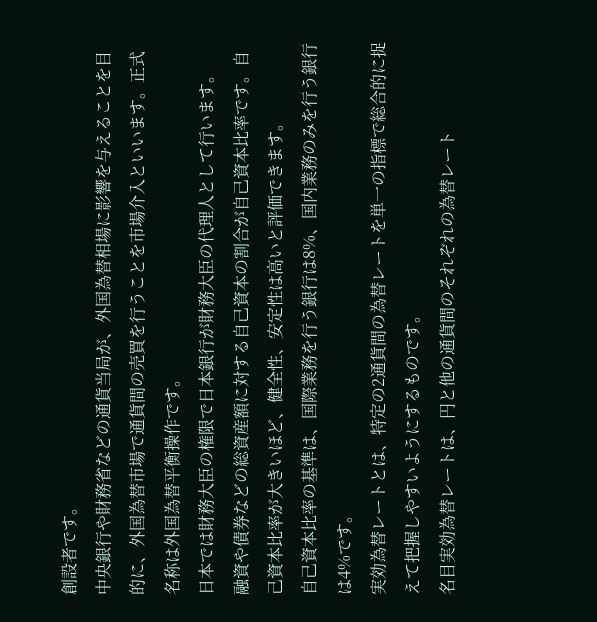創設者です。
中央銀行や財務省などの通貨当局が、外国為替相場に影響を与えることを目的に、外国為替市場で通貨間の売買を行うことを市場介入といいます。正式名称は外国為替平衡操作です。
日本では財務大臣の権限で日本銀行が財務大臣の代理人として行います。
融資や債券などの総資産額に対する自己資本の割合が自己資本比率です。自己資本比率が大きいほど、健全性、安定性は高いと評価できます。
自己資本比率の基準は、国際業務を行う銀行は8%、国内業務のみを行う銀行は4%です。
実効為替レートとは、特定の2通貨間の為替レートを単一の指標で総合的に捉えて把握しやすいようにするものです。
名目実効為替レートは、円と他の通貨間のそれぞれの為替レート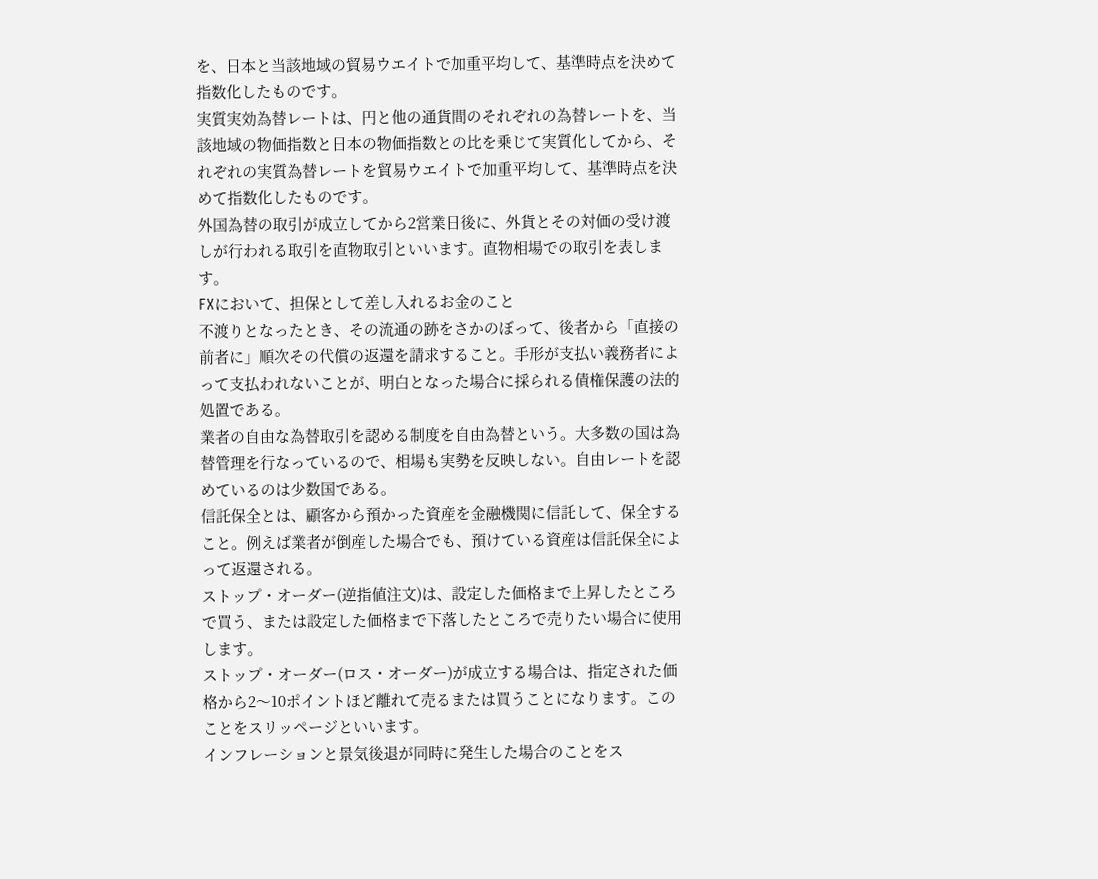を、日本と当該地域の貿易ウエイトで加重平均して、基準時点を決めて指数化したものです。
実質実効為替レートは、円と他の通貨間のそれぞれの為替レートを、当該地域の物価指数と日本の物価指数との比を乗じて実質化してから、それぞれの実質為替レートを貿易ウエイトで加重平均して、基準時点を決めて指数化したものです。
外国為替の取引が成立してから2営業日後に、外貨とその対価の受け渡しが行われる取引を直物取引といいます。直物相場での取引を表します。
FXにおいて、担保として差し入れるお金のこと
不渡りとなったとき、その流通の跡をさかのぼって、後者から「直接の前者に」順次その代償の返還を請求すること。手形が支払い義務者によって支払われないことが、明白となった場合に採られる債権保護の法的処置である。
業者の自由な為替取引を認める制度を自由為替という。大多数の国は為替管理を行なっているので、相場も実勢を反映しない。自由レートを認めているのは少数国である。
信託保全とは、顧客から預かった資産を金融機関に信託して、保全すること。例えば業者が倒産した場合でも、預けている資産は信託保全によって返還される。
ストップ・オーダー(逆指値注文)は、設定した価格まで上昇したところで買う、または設定した価格まで下落したところで売りたい場合に使用します。
ストップ・オーダー(ロス・オーダー)が成立する場合は、指定された価格から2〜10ポイントほど離れて売るまたは買うことになります。このことをスリッページといいます。
インフレーションと景気後退が同時に発生した場合のことをス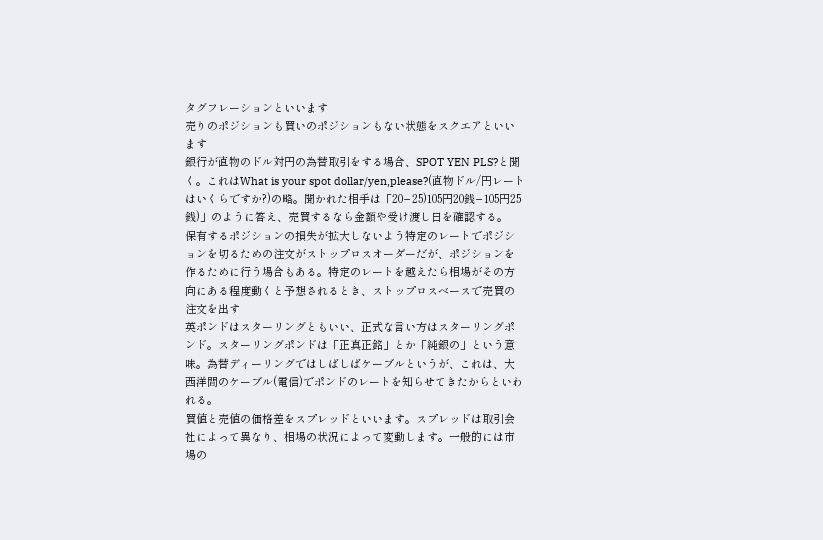タグフレーションといいます
売りのポジションも買いのポジションもない状態をスクエアといいます
銀行が直物のドル対円の為替取引をする場合、SPOT YEN PLS?と聞く。これはWhat is your spot dollar/yen,please?(直物ドル/円レートはいくらですか?)の略。聞かれた相手は「20−25)105円20銭−105円25銭)」のように答え、売買するなら金額や受け渡し日を確認する。
保有するポジションの損失が拡大しないよう特定のレートでポジションを切るための注文がストップロスオーダーだが、ポジションを作るために行う場合もある。特定のレートを越えたら相場がその方向にある程度動くと予想されるとき、ストップロスベースで売買の注文を出す
英ポンドはスターリングともいい、正式な言い方はスターリングポンド。スターリングポンドは「正真正銘」とか「純銀の」という意味。為替ディーリングではしばしばケーブルというが、これは、大西洋間のケーブル(電信)でポンドのレートを知らせてきたからといわれる。
買値と売値の価格差をスプレッドといいます。スプレッドは取引会社によって異なり、相場の状況によって変動します。一般的には市場の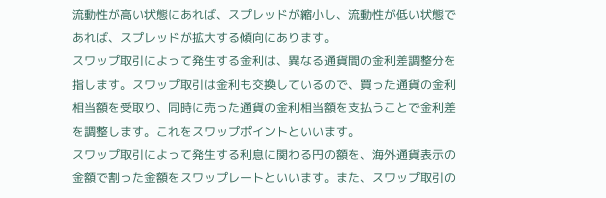流動性が高い状態にあれば、スプレッドが縮小し、流動性が低い状態であれば、スプレッドが拡大する傾向にあります。
スワップ取引によって発生する金利は、異なる通貨間の金利差調整分を指します。スワップ取引は金利も交換しているので、買った通貨の金利相当額を受取り、同時に売った通貨の金利相当額を支払うことで金利差を調整します。これをスワップポイントといいます。
スワップ取引によって発生する利息に関わる円の額を、海外通貨表示の金額で割った金額をスワップレートといいます。また、スワップ取引の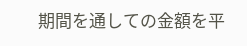期間を通しての金額を平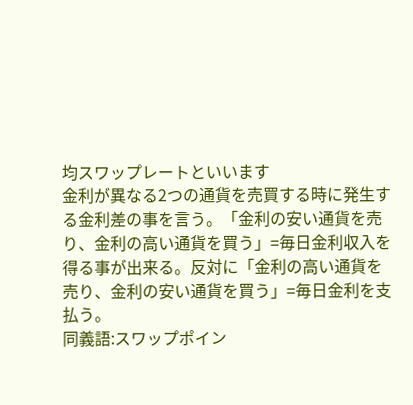均スワップレートといいます
金利が異なる2つの通貨を売買する時に発生する金利差の事を言う。「金利の安い通貨を売り、金利の高い通貨を買う」=毎日金利収入を得る事が出来る。反対に「金利の高い通貨を売り、金利の安い通貨を買う」=毎日金利を支払う。
同義語:スワップポイン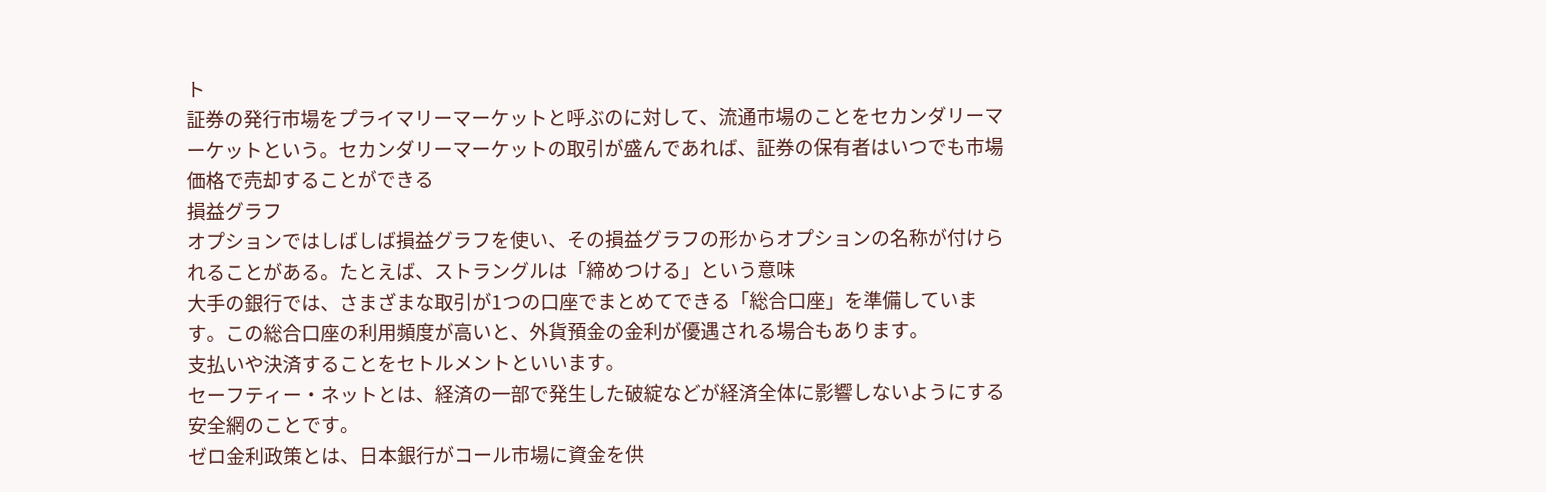ト
証券の発行市場をプライマリーマーケットと呼ぶのに対して、流通市場のことをセカンダリーマーケットという。セカンダリーマーケットの取引が盛んであれば、証券の保有者はいつでも市場価格で売却することができる
損益グラフ
オプションではしばしば損益グラフを使い、その損益グラフの形からオプションの名称が付けられることがある。たとえば、ストラングルは「締めつける」という意味
大手の銀行では、さまざまな取引が1つの口座でまとめてできる「総合口座」を準備しています。この総合口座の利用頻度が高いと、外貨預金の金利が優遇される場合もあります。
支払いや決済することをセトルメントといいます。
セーフティー・ネットとは、経済の一部で発生した破綻などが経済全体に影響しないようにする安全網のことです。
ゼロ金利政策とは、日本銀行がコール市場に資金を供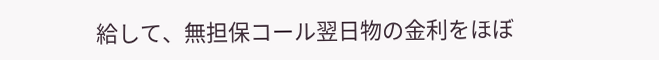給して、無担保コール翌日物の金利をほぼ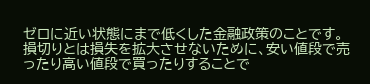ゼロに近い状態にまで低くした金融政策のことです。
損切りとは損失を拡大させないために、安い値段で売ったり高い値段で買ったりすることで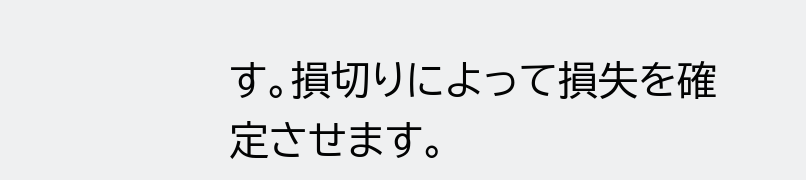す。損切りによって損失を確定させます。